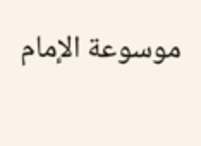موسوعة الإمام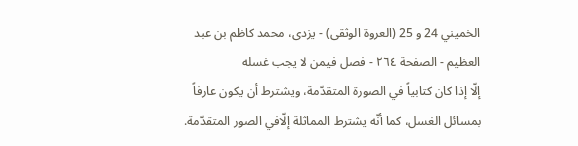الخميني 24 و 25 (العروة الوثقى) - يزدى، محمد كاظم بن عبد العظيم - الصفحة ٢٦٤ - فصل فيمن لا يجب غسله
إلّا إذا كان كتابياً في الصورة المتقدّمة، ويشترط أن يكون عارفاً بمسائل الغسل، كما أنّه يشترط المماثلة إلّافي الصور المتقدّمة.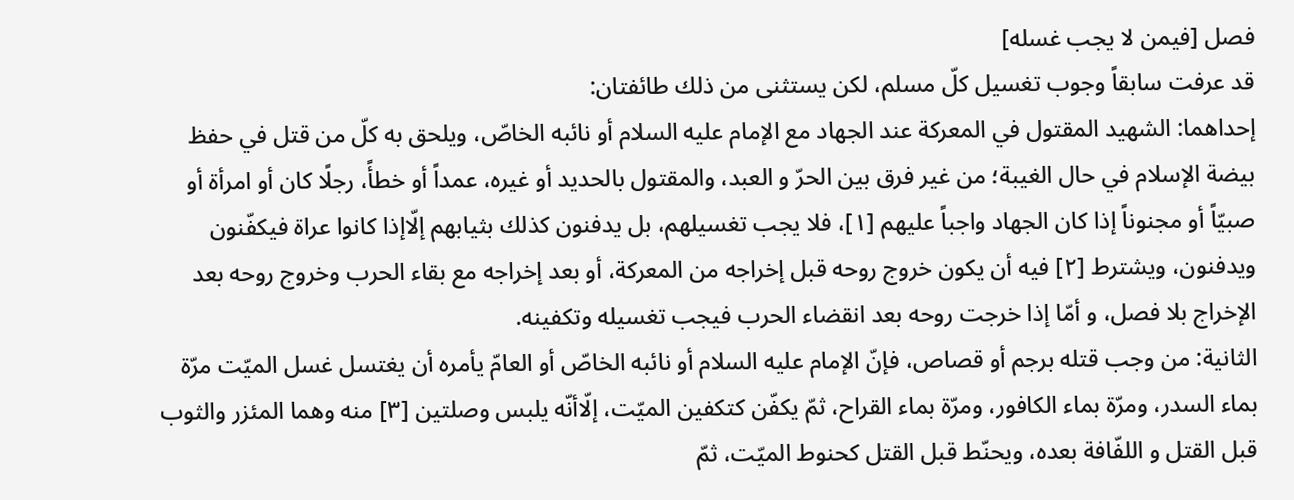فصل [فيمن لا يجب غسله]
قد عرفت سابقاً وجوب تغسيل كلّ مسلم، لكن يستثنى من ذلك طائفتان:
إحداهما: الشهيد المقتول في المعركة عند الجهاد مع الإمام عليه السلام أو نائبه الخاصّ، ويلحق به كلّ من قتل في حفظ بيضة الإسلام في حال الغيبة؛ من غير فرق بين الحرّ و العبد، والمقتول بالحديد أو غيره، عمداً أو خطأً، رجلًا كان أو امرأة أو صبيّاً أو مجنوناً إذا كان الجهاد واجباً عليهم [١]، فلا يجب تغسيلهم، بل يدفنون كذلك بثيابهم إلّاإذا كانوا عراة فيكفّنون ويدفنون، ويشترط [٢] فيه أن يكون خروج روحه قبل إخراجه من المعركة، أو بعد إخراجه مع بقاء الحرب وخروج روحه بعد الإخراج بلا فصل، و أمّا إذا خرجت روحه بعد انقضاء الحرب فيجب تغسيله وتكفينه.
الثانية: من وجب قتله برجم أو قصاص، فإنّ الإمام عليه السلام أو نائبه الخاصّ أو العامّ يأمره أن يغتسل غسل الميّت مرّة بماء السدر، ومرّة بماء الكافور، ومرّة بماء القراح، ثمّ يكفّن كتكفين الميّت، إلّاأنّه يلبس وصلتين [٣] منه وهما المئزر والثوب قبل القتل و اللفّافة بعده، ويحنّط قبل القتل كحنوط الميّت، ثمّ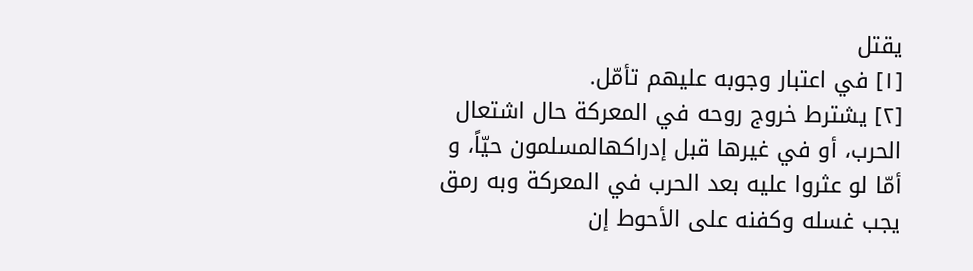يقتل
[١] في اعتبار وجوبه عليهم تأمّل.
[٢] يشترط خروج روحه في المعركة حال اشتعال الحرب، أو في غيرها قبل إدراكهالمسلمون حيّاً، و أمّا لو عثروا عليه بعد الحرب في المعركة وبه رمق يجب غسله وكفنه على الأحوط إن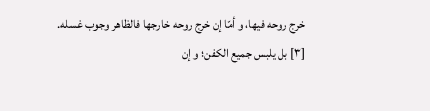خرج روحه فيها، و أمّا إن خرج روحه خارجها فالظاهر وجوب غسله.
[٣] بل يلبس جميع الكفن؛ و إن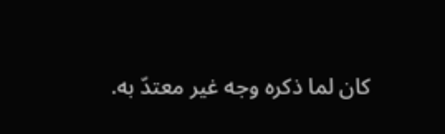كان لما ذكره وجه غير معتدّ به.